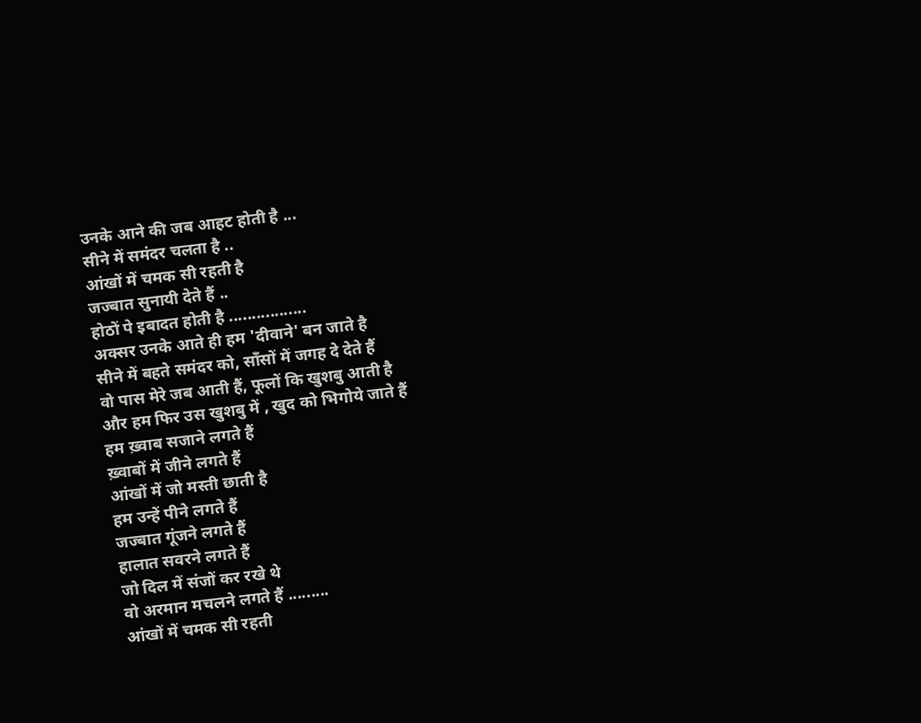उनके आने की जब आहट होती है ...
सीने में समंदर चलता है ..
आंखों में चमक सी रहती है
जज्बात सुनायी देते हैं ..
होठों पे इबादत होती है .................
अक्सर उनके आते ही हम 'दीवाने' बन जाते है
सीने में बहते समंदर को, साँसों में जगह दे देते हैं
वो पास मेरे जब आती हैं, फूलों कि खुशबु आती है
और हम फिर उस खुशबु में , खुद को भिगोये जाते हैं
हम ख़्वाब सजाने लगते हैं
ख़्वाबों में जीने लगते हैं
आंखों में जो मस्ती छाती है
हम उन्हें पीने लगते हैं
जज्बात गूंजने लगते हैं
हालात सवरने लगते हैं
जो दिल में संजों कर रखे थे
वो अरमान मचलने लगते हैं .........
आंखों में चमक सी रहती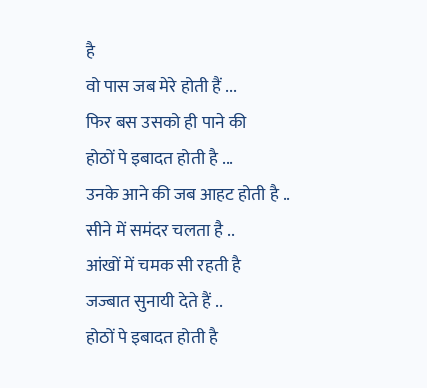है
वो पास जब मेरे होती हैं ...
फिर बस उसको ही पाने की
होठों पे इबादत होती है ...
उनके आने की जब आहट होती है ..
सीने में समंदर चलता है ..
आंखों में चमक सी रहती है
जज्बात सुनायी देते हैं ..
होठों पे इबादत होती है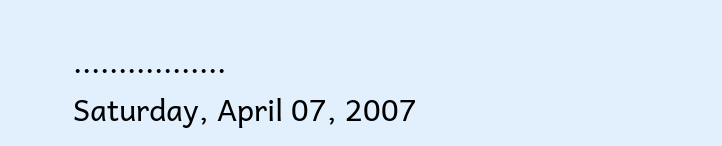.................
Saturday, April 07, 2007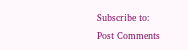Subscribe to:
Post Comments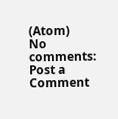(Atom)
No comments:
Post a Comment